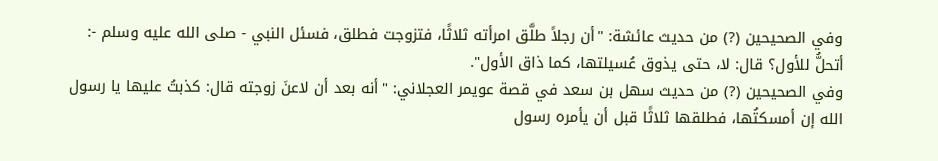وفي الصحيحين (?) من حديث عائشة: "أن رجلاً طلَّق امرأته ثلاثًا، فتزوجت فطلق، فسئل النبي - صلى الله عليه وسلم -: أتحلُّ للأول؟ قال: لا، حتى يذوق عُسيلتها، كما ذاق الأول".
وفي الصحيحين (?) من حديث سهل بن سعد في قصة عويمر العجلاني: "أنه بعد أن لاعنَ زوجته قال: كذبتُ عليها يا رسول الله إن أمسكتُها، فطلقها ثلاثًا قبل أن يأمره رسول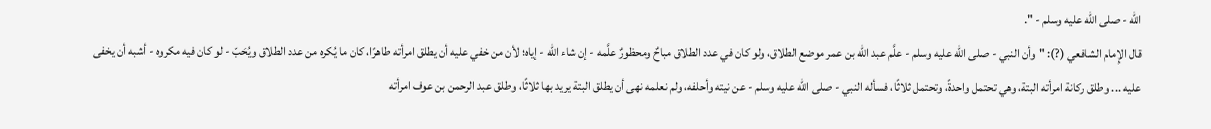الله - صلى الله عليه وسلم - ".
قال الإِمام الشافعي (?): "وأن النبي - صلى الله عليه وسلم - علَّم عبد الله بن عمر موضع الطلاق، ولو كان في عدد الطلاق مباحٌ ومحظورٌ علَّمه - إن شاء الله - إياه؛ لأن من خفي عليه أن يطلق امرأته طاهرًا، كان ما يُكره من عدد الطلاق ويُحَبّ - لو كان فيه مكروه - أشبه أن يخفى عليه ... وطلق ركانة امرأته البتة، وهي تحتمل واحدةً، وتحتمل ثلاثًا، فسأله النبي - صلى الله عليه وسلم - عن نيته وأحلفه، ولم نعلمه نهى أن يطلق البتة يريد بها ثلاثًا، وطلق عبد الرحمن بن عوف امرأته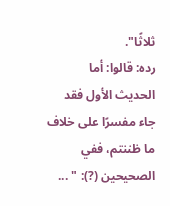ثلاثًا".
رده: قالوا: أما الحديث الأول فقد جاء مفسرًا على خلاف ما ظننتم، ففي الصحيحين (?): " ...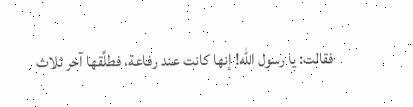فقالت: يا رسول الله! إنها كانت عند رفاعة، فطلَّقها آخر ثلاث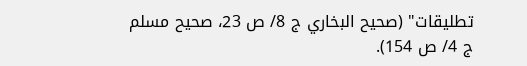تطليقات" (صحيح البخاري ج 8/ ص 23، صحيح مسلم ج 4/ ص 154).